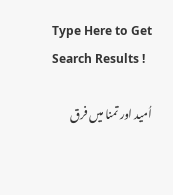Type Here to Get Search Results !

اُمید اور تمنا میں فرق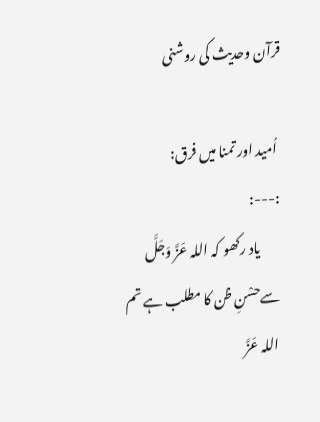قرآن وحدیث کی روشنی

 اُمید اور تمنا میں فرق:
:---:
       یاد رکھو کہ اللہ عَزَّ وَجَلَّ سےحسْنِ ظن کا مطلب ہے تم اللہ عَزَّ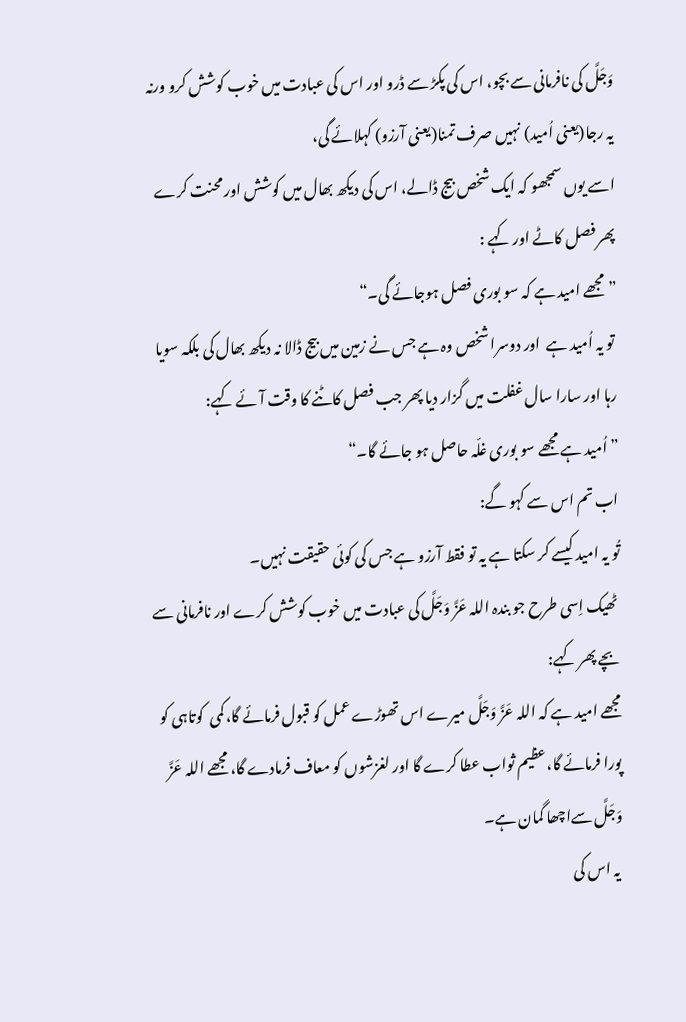وَجَلَّ کی نافرمانی سے بچو، اس کی پکڑ سے ڈرو اور اس کی عبادت میں خوب کوشش کرو ورنہ یہ رجا(یعنی اُمید) نہیں صرف تمنا(یعنی آرزو) کہلائے گی،
اسے یوں سمجھو کہ ایک شخص بیج ڈالے، اس کی دیکھ بھال میں کوشش اور محنت کرے پھر فصل کاٹے اور کہے :
”مجھے امید ہے کہ سو بوری فصل ہوجائے گی۔“
 تو یہ اُمید ہے  اور دوسرا شخص وہ ہے جس نے زمین میں بیج ڈالا نہ دیکھ بھال کی بلکہ سویا رہا اور سارا سال غفلت میں گزار دیا پھر جب فصل کاٹنے کا وقت آئے کہے:
” اُمید ہے مجھے سو بوری غلّہ حاصل ہو جائے گا۔“
اب تم اس سے کہو گے:
تُو یہ امید کیسے کر سکتا ہے یہ تو فقط آرزو ہے جس کی کوئی حقیقت نہیں۔
 ٹھیک اِسی طرح جو بندہ اللہ عَزَّ وَجَلَّ کی عبادت میں خوب کوشش کرے اور نافرمانی سے بچے پھر کہے:
مجھے امید ہے کہ اللہ عَزَّ وَجَلَّ میرے اس تھوڑے عمل کو قبول فرمائے گا،کمی  کوتاہی کو پورا فرمائے گا،عظیم ثواب عطا کرے گا اور لغزشوں کو معاف فرمادے گا، مجھے اللہ عَزَّ وَجَلَّ سےاچھا گمان ہے۔
 یہ اس کی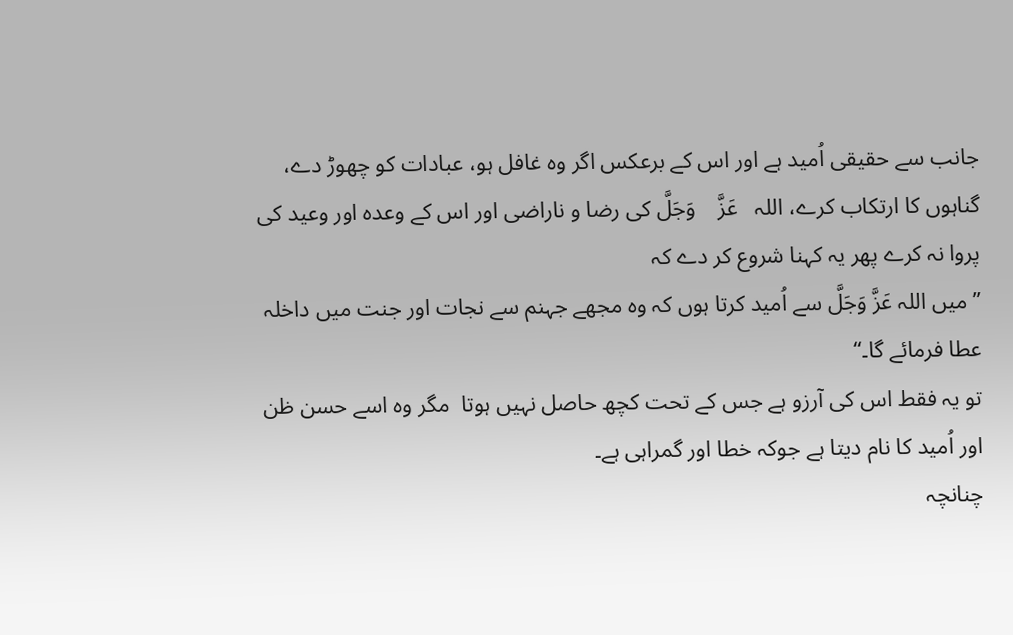جانب سے حقیقی اُمید ہے اور اس کے برعکس اگر وہ غافل ہو، عبادات کو چھوڑ دے، گناہوں کا ارتکاب کرے، اللہ   عَزَّ    وَجَلَّ کی رضا و ناراضی اور اس کے وعدہ اور وعید کی پروا نہ کرے پھر یہ کہنا شروع کر دے کہ
’’میں اللہ عَزَّ وَجَلَّ سے اُمید کرتا ہوں کہ وہ مجھے جہنم سے نجات اور جنت میں داخلہ عطا فرمائے گا۔“
تو یہ فقط اس کی آرزو ہے جس کے تحت کچھ حاصل نہیں ہوتا  مگر وہ اسے حسن ظن اور اُمید کا نام دیتا ہے جوکہ خطا اور گمراہی ہے۔
چنانچہ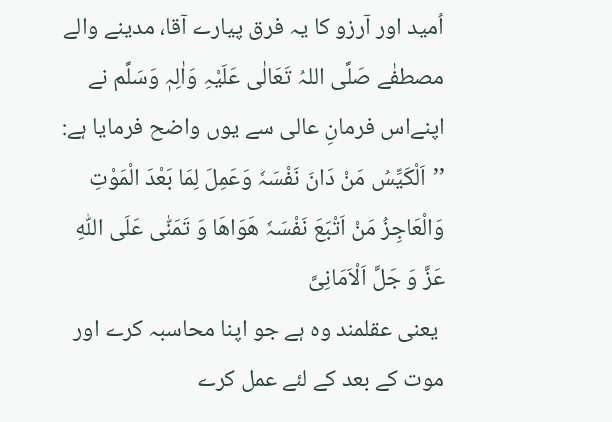اُمید اور آرزو کا یہ فرق پیارے آقا، مدینے والے مصطفٰے صَلَّی اللہُ تَعَالٰی عَلَیْہِ وَاٰلِہٖ وَسَلَّم نے اپنےاس فرمانِ عالی سے یوں واضح فرمایا ہے:
’’اَلْکَیِّسُ مَنْ دَانَ نَفْسَہٗ وَعَمِلَ لِمَا بَعْدَ الْمَوْتِ وَالْعَاجِزُ مَنْ اَتْبَعَ نَفْسَہٗ ھَوَاھَا وَ تَمَنّٰی عَلَی اللّٰہِ عَزَّ وَ جَلَّ اَلْاَمَانِیَّ
 یعنی عقلمند وہ ہے جو اپنا محاسبہ کرے اور موت کے بعد کے لئے عمل کرے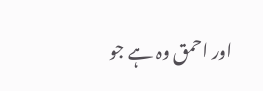اور احمق وہ ہے جو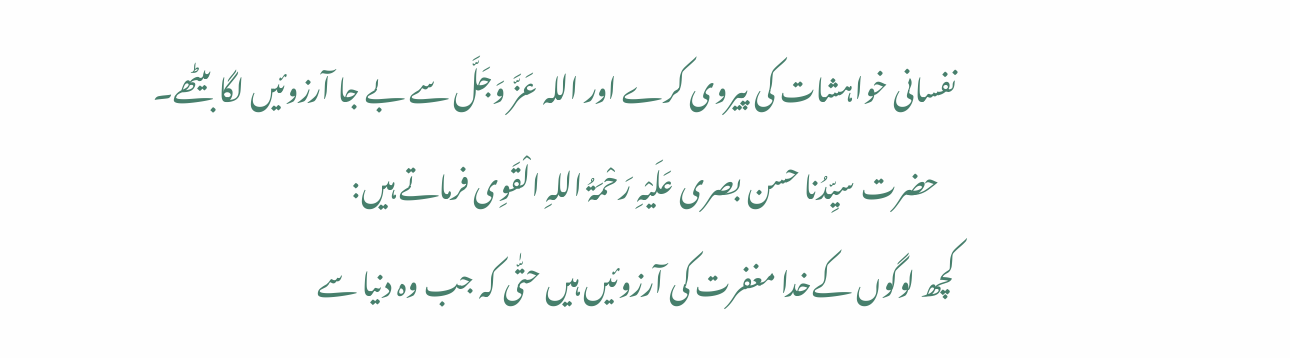نفسانی خواہشات کی پیروی کرے اور اللہ عَزَّ وَجَلَّ سے بے جا آرزوئیں لگا بیٹھے۔
   حضرت سیِّدُنا حسن بصری عَلَیْہِ رَحْمَۃُ اللہِ الْقَوِی فرماتے ہیں:
کچھ لوگوں کےخدا مغفرت کی آرزوئیں ہیں حتّٰی کہ جب وہ دنیا سے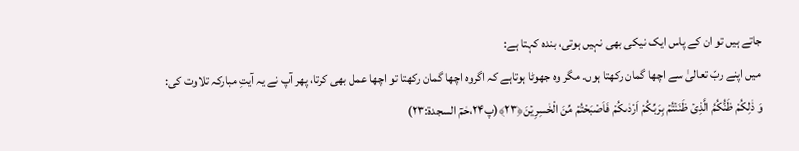جاتے ہیں تو ان کے پاس ایک نیکی بھی نہیں ہوتی، بندہ کہتا ہے:
 میں اپنے ربّ تعالیٰ سے اچھا گمان رکھتا ہوں۔ مگر وہ جھوٹا ہوتاہے کہ اگروہ اچھا گمان رکھتا تو اچھا عمل بھی کرتا، پھر آپ نے یہ آیتِ مبارکہ تلاوت کی:
وَ ذٰلِکُمْ ظَنُّکُمُ الَّذِیۡ ظَنَنۡتُمۡ بِرَبِّکُمْ اَرْدٰىکُمْ فَاَصْبَحْتُمۡ مِّنَ الْخٰسِرِیۡنَ﴿۲۳﴾(پ۲۴،حٰمٓ السجدة:۲۳)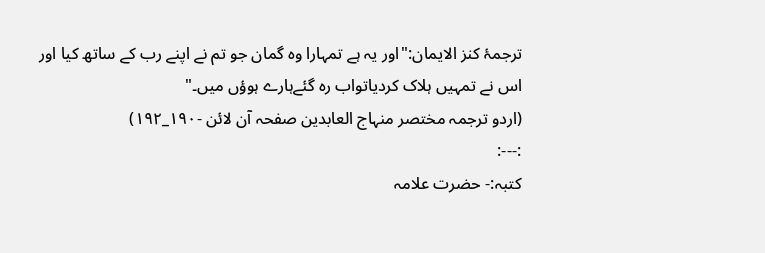ترجمۂ کنز الایمان:"اور یہ ہے تمہارا وہ گمان جو تم نے اپنے رب کے ساتھ کیا اور اس نے تمہیں ہلاک کردیاتواب رہ گئےہارے ہوؤں میں۔"
(اردو ترجمہ مختصر منہاج العابدین صفحہ آن لائن -١٩٠_١٩٢)
:---:
کتبہ:- حضرت علامہ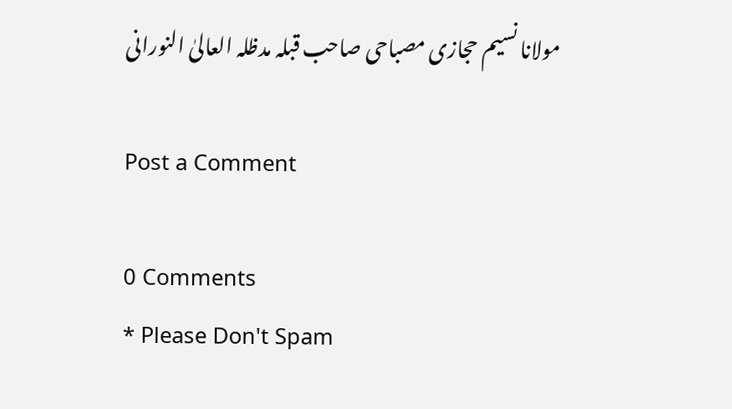مولانا نسیم حجازی مصباحی صاحب قبلہ مدظلہ العالیٰ النورانی

Post a Comment

0 Comments
* Please Don't Spam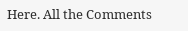Here. All the Comments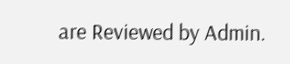are Reviewed by Admin.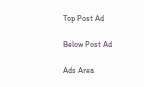Top Post Ad

Below Post Ad

Ads Area